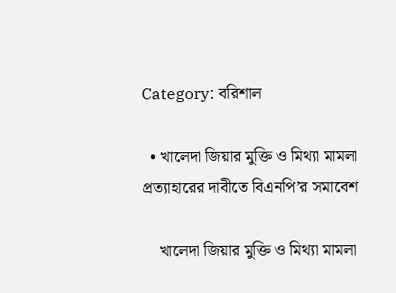Category: বরিশাল

  • খালেদা জিয়ার মুক্তি ও মিথ্যা মামলা প্রত্যাহারের দাবীতে বিএনপি’র সমাবেশ

    খালেদা জিয়ার মুক্তি ও মিথ্যা মামলা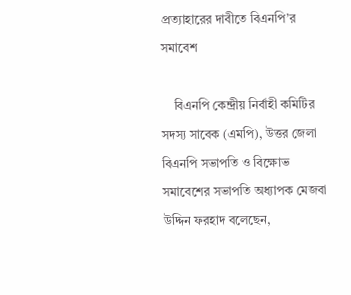প্রত্যাহারের দাবীতে বিএনপি’র সমাবেশ

    বিএনপি কেন্দ্রীয় নির্বাহী কমিটির সদস্য সাবেক (এমপি), উত্তর জেলা বিএনপি সভাপতি ও বিক্ষোভ সমাবেশের সভাপতি অধ্যাপক মেজবা উদ্দিন ফরহাদ বলেছেন,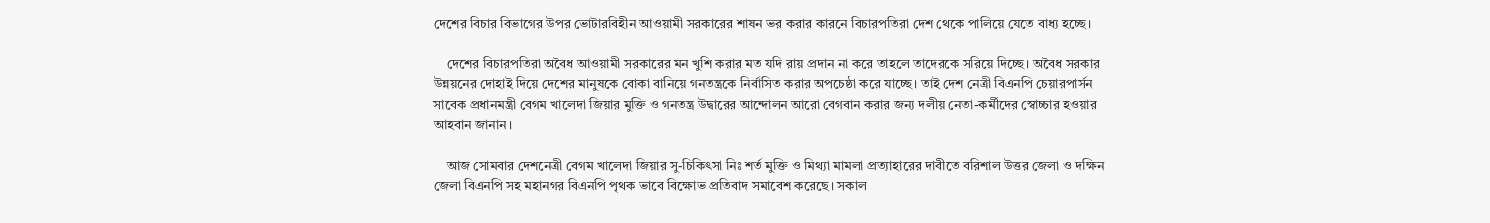দেশের বিচার বিভাগের উপর ভোটারবিহীন আওয়ামী সরকারের শাষন ভর করার কারনে বিচারপতিরা দেশ থেকে পালিয়ে যেতে বাধ্য হচ্ছে।

    দেশের বিচারপতিরা অবৈধ আওয়ামী সরকারের মন খুশি করার মত যদি রায় প্রদান না করে তাহলে তাদেরকে সরিয়ে দিচ্ছে। অবৈধ সরকার উন্নয়নের দোহাই দিয়ে দেশের মানুষকে বোকা বানিয়ে গনতন্ত্রকে নির্বাসিত করার অপচেষ্ঠা করে যাচ্ছে। তাই দেশ নেত্রী বিএনপি চেয়ারপার্সন সাবেক প্রধানমন্ত্রী বেগম খালেদা জিয়ার মুক্তি ও গনতন্ত্র উদ্বারের আন্দোলন আরো বেগবান করার জন্য দলীয় নেতা-কর্মীদের স্বোচ্চার হওয়ার আহবান জানান।

    আজ সোমবার দেশনেত্রী বেগম খালেদা জিয়ার সু-চিকিৎসা নিঃ শর্ত মুক্তি ও মিথ্যা মামলা প্রত্যাহারের দাবীতে বরিশাল উত্তর জেলা ও দক্ষিন জেলা বিএনপি সহ মহানগর বিএনপি পৃথক ভাবে বিক্ষোভ প্রতিবাদ সমাবেশ করেছে। সকাল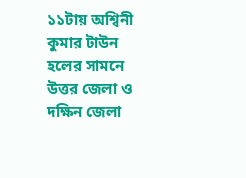১১টায় অশ্বিনী কুমার টাউন হলের সামনে উত্তর জেলা ও দক্ষিন জেলা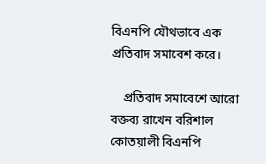বিএনপি যৌথভাবে এক প্রতিবাদ সমাবেশ করে।

    প্রতিবাদ সমাবেশে আরো বক্তব্য রাখেন বরিশাল কোতয়ালী বিএনপি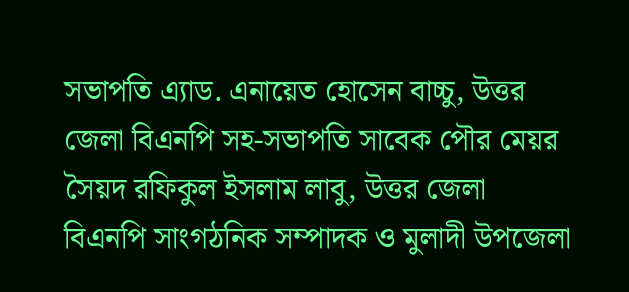সভাপতি এ্যাড. এনায়েত হোসেন বাচ্চু, উত্তর জেলা বিএনপি সহ-সভাপতি সাবেক পৌর মেয়র সৈয়দ রফিকুল ইসলাম লাবু, উত্তর জেলা বিএনপি সাংগঠনিক সম্পাদক ও মুলাদী উপজেলা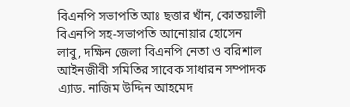বিএনপি সভাপতি আঃ ছত্তার খাঁন, কোতয়ালী বিএনপি সহ-সভাপতি আনোয়ার হোসেন লাবু, দক্ষিন জেলা বিএনপি নেতা ও বরিশাল আইনজীবী সমিতির সাবেক সাধারন সম্পাদক এ্যাড. নাজিম উদ্দিন আহমেদ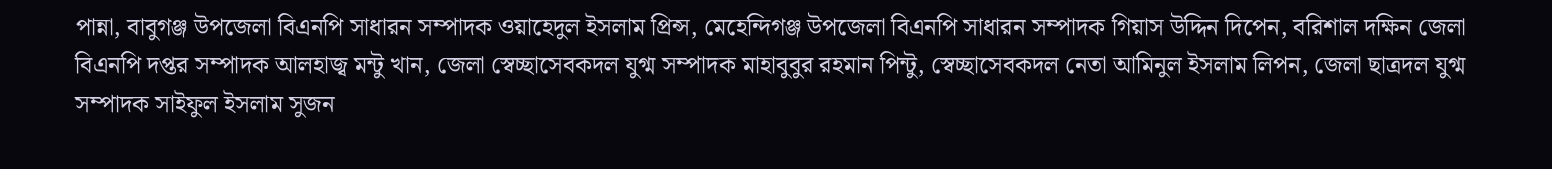পান্না, বাবুগঞ্জ উপজেলা বিএনপি সাধারন সম্পাদক ওয়াহেদুল ইসলাম প্রিন্স, মেহেন্দিগঞ্জ উপজেলা বিএনপি সাধারন সম্পাদক গিয়াস উদ্দিন দিপেন, বরিশাল দক্ষিন জেলা বিএনপি দপ্তর সম্পাদক আলহাজ্ব মন্টু খান, জেলা স্বেচ্ছাসেবকদল যুগ্ম সম্পাদক মাহাবুবুর রহমান পিন্টু, স্বেচ্ছাসেবকদল নেতা আমিনুল ইসলাম লিপন, জেলা ছাত্রদল যুগ্ম সম্পাদক সাইফুল ইসলাম সুজন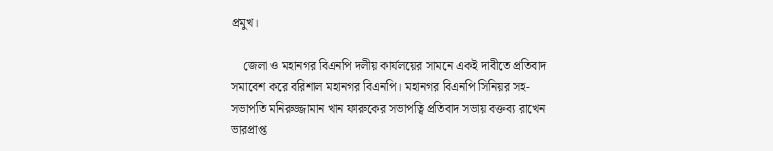প্রমুখ।

    জেলা ও মহানগর বিএনপি দলীয় কার্যলয়ের সামনে একই দাবীতে প্রতিবাদ সমাবেশ করে বরিশাল মহানগর বিএনপি। মহানগর বিএনপি সিনিয়র সহ-সভাপতি মনিরুজ্জামান খান ফারুকের সভাপত্বি প্রতিবাদ সভায় বক্তব্য রাখেন ভারপ্রাপ্ত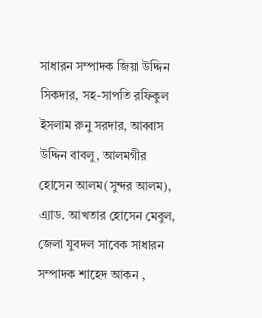সাধারন সম্পাদক জিয়া উদ্দিন সিকদার, সহ-সাপতি রফিকুল ইসলাম রুনু সরদার, আব্বাস উদ্দিন বাবলু, আলমগীর হোসেন আলম(সুন্দর আলম), এ্যাড. আখতার হোসেন মেবুল, জেলা যুবদল সাবেক সাধারন সম্পাদক শাহেদ আকন ,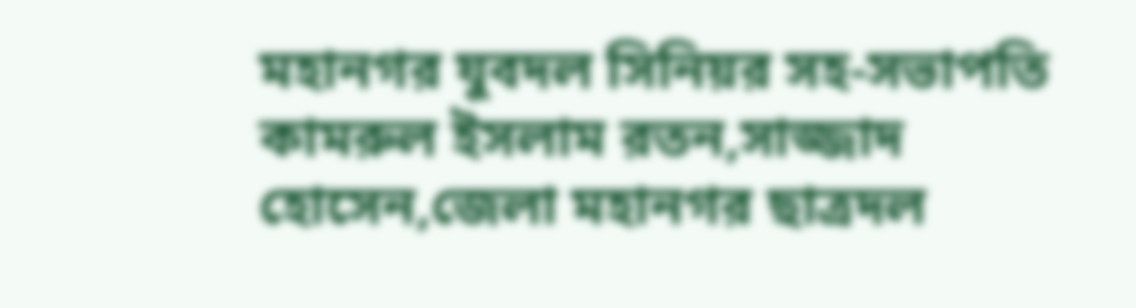মহানগর যুবদল সিনিয়র সহ-সভাপতি কামরুল ইসলাম রতন,সাজ্জাদ হোসেন,জেলা মহানগর ছাত্রদল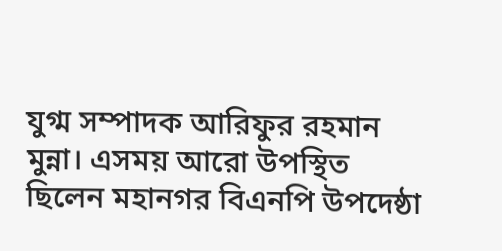যুগ্ম সম্পাদক আরিফুর রহমান মুন্না। এসময় আরো উপস্থিত ছিলেন মহানগর বিএনপি উপদেষ্ঠা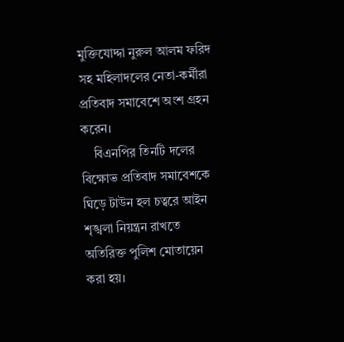মুক্তিযোদ্দা নুরুল আলম ফরিদ সহ মহিলাদলের নেতা-কর্মীরা প্রতিবাদ সমাবেশে অংশ গ্রহন করেন।
    বিএনপির তিনটি দলের বিক্ষোভ প্রতিবাদ সমাবেশকে ঘিড়ে টাউন হল চত্বরে আইন শৃঙ্খলা নিয়ন্ত্রন রাখতে অতিরিক্ত পুলিশ মোতায়েন করা হয়।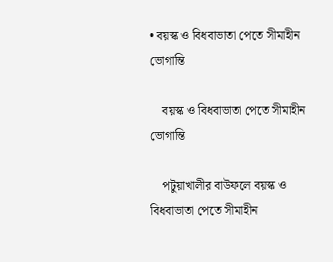• বয়স্ক ও বিধবাভাতা পেতে সীমাহীন ভোগান্তি

    বয়স্ক ও বিধবাভাতা পেতে সীমাহীন ভোগান্তি

    পটুয়াখালীর বাউফলে বয়স্ক ও বিধবাভাতা পেতে সীমাহীন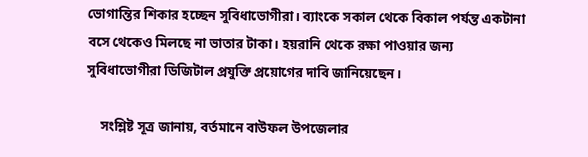ভোগান্তির শিকার হচ্ছেন সুবিধাভোগীরা। ব্যাংকে সকাল থেকে বিকাল পর্যন্ত একটানা বসে থেকেও মিলছে না ভাতার টাকা। হয়রানি থেকে রক্ষা পাওয়ার জন্য সুবিধাভোগীরা ডিজিটাল প্রযুক্তি প্রয়োগের দাবি জানিয়েছেন।

    সংশ্লিষ্ট সূত্র জানায়, বর্তমানে বাউফল উপজেলার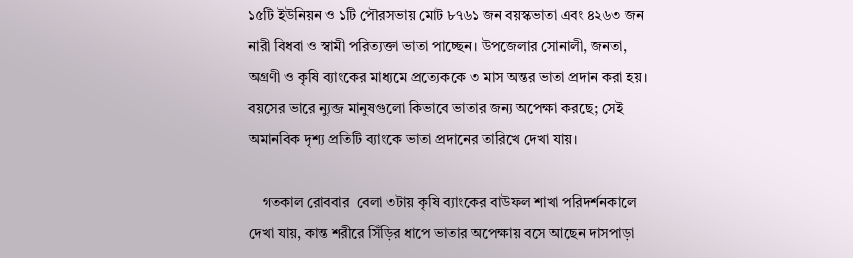১৫টি ইউনিয়ন ও ১টি পৌরসভায় মোট ৮৭৬১ জন বয়স্কভাতা এবং ৪২৬৩ জন নারী বিধবা ও স্বামী পরিত্যক্তা ভাতা পাচ্ছেন। উপজেলার সোনালী, জনতা, অগ্রণী ও কৃষি ব্যাংকের মাধ্যমে প্রত্যেককে ৩ মাস অন্তর ভাতা প্রদান করা হয়। বয়সের ভারে ন্যুব্জ মানুষগুলো কিভাবে ভাতার জন্য অপেক্ষা করছে; সেই অমানবিক দৃশ্য প্রতিটি ব্যাংকে ভাতা প্রদানের তারিখে দেখা যায়।

    গতকাল রোববার  বেলা ৩টায় কৃষি ব্যাংকের বাউফল শাখা পরিদর্শনকালে দেখা যায়, কান্ত শরীরে সিঁড়ির ধাপে ভাতার অপেক্ষায় বসে আছেন দাসপাড়া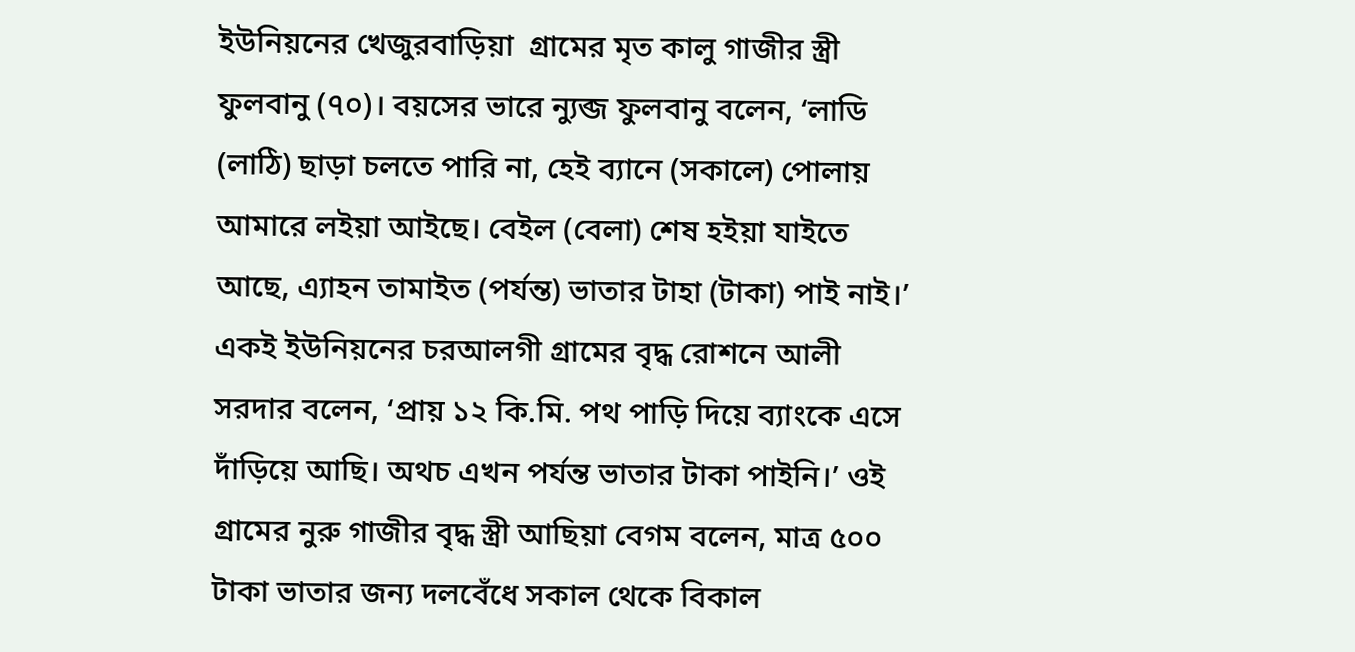ইউনিয়নের খেজুরবাড়িয়া  গ্রামের মৃত কালু গাজীর স্ত্রী ফুলবানু (৭০)। বয়সের ভারে ন্যুব্জ ফুলবানু বলেন, ‘লাডি (লাঠি) ছাড়া চলতে পারি না, হেই ব্যানে (সকালে) পোলায় আমারে লইয়া আইছে। বেইল (বেলা) শেষ হইয়া যাইতে আছে, এ্যাহন তামাইত (পর্যন্ত) ভাতার টাহা (টাকা) পাই নাই।’ একই ইউনিয়নের চরআলগী গ্রামের বৃদ্ধ রোশনে আলী সরদার বলেন, ‘প্রায় ১২ কি.মি. পথ পাড়ি দিয়ে ব্যাংকে এসে দাঁড়িয়ে আছি। অথচ এখন পর্যন্ত ভাতার টাকা পাইনি।’ ওই গ্রামের নুরু গাজীর বৃদ্ধ স্ত্রী আছিয়া বেগম বলেন, মাত্র ৫০০ টাকা ভাতার জন্য দলবেঁধে সকাল থেকে বিকাল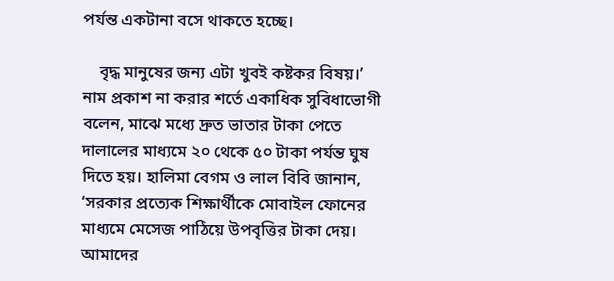পর্যন্ত একটানা বসে থাকতে হচ্ছে।

    বৃদ্ধ মানুষের জন্য এটা খুবই কষ্টকর বিষয়।’ নাম প্রকাশ না করার শর্তে একাধিক সুবিধাভোগী বলেন, মাঝে মধ্যে দ্রুত ভাতার টাকা পেতে দালালের মাধ্যমে ২০ থেকে ৫০ টাকা পর্যন্ত ঘুষ দিতে হয়। হালিমা বেগম ও লাল বিবি জানান, ‘সরকার প্রত্যেক শিক্ষার্থীকে মোবাইল ফোনের মাধ্যমে মেসেজ পাঠিয়ে উপবৃত্তির টাকা দেয়। আমাদের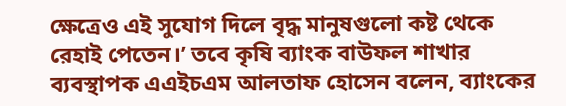ক্ষেত্রেও এই সুযোগ দিলে বৃদ্ধ মানুষগুলো কষ্ট থেকে রেহাই পেতেন।’ তবে কৃষি ব্যাংক বাউফল শাখার ব্যবস্থাপক এএইচএম আলতাফ হোসেন বলেন, ব্যাংকের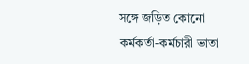সঙ্গে জড়িত কোনো কর্মকর্তা-কর্মচারী ভাতা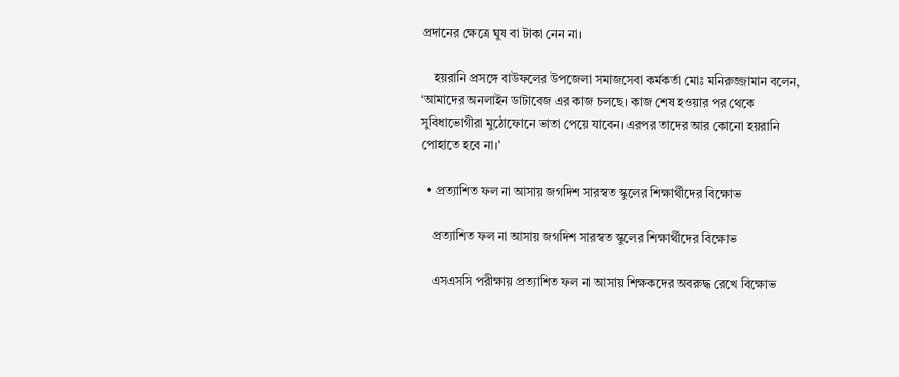প্রদানের ক্ষেত্রে ঘুষ বা টাকা নেন না।

    হয়রানি প্রসঙ্গে বাউফলের উপজেলা সমাজসেবা কর্মকর্তা মোঃ মনিরুজ্জামান বলেন, ‘আমাদের অনলাইন ডাটাবেজ এর কাজ চলছে। কাজ শেষ হওয়ার পর থেকে সুবিধাভোগীরা মুঠোফোনে ভাতা পেয়ে যাবেন। এরপর তাদের আর কোনো হয়রানি পোহাতে হবে না।’

  • প্রত্যাশিত ফল না আসায় জগদিশ সারস্বত স্কুলের শিক্ষার্থীদের বিক্ষোভ

    প্রত্যাশিত ফল না আসায় জগদিশ সারস্বত স্কুলের শিক্ষার্থীদের বিক্ষোভ

    এসএসসি পরীক্ষায় প্রত্যাশিত ফল না আসায় শিক্ষকদের অবরুদ্ধ রেখে বিক্ষোভ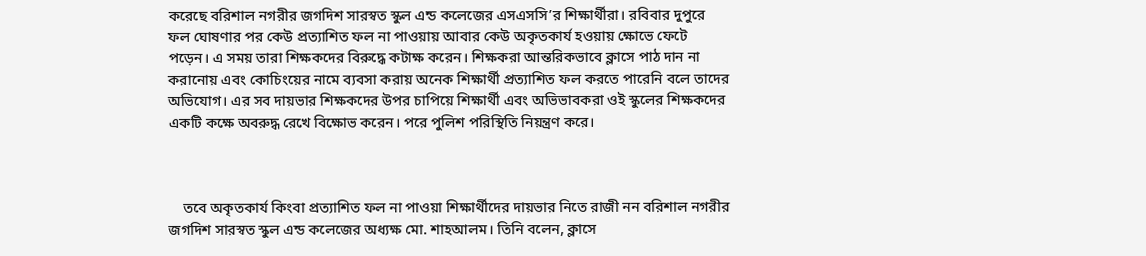করেছে বরিশাল নগরীর জগদিশ সারস্বত স্কুল এন্ড কলেজের এসএসসি’র শিক্ষার্থীরা। রবিবার দুপুরে ফল ঘোষণার পর কেউ প্রত্যাশিত ফল না পাওয়ায় আবার কেউ অকৃতকার্য হওয়ায় ক্ষোভে ফেটে পড়েন। এ সময় তারা শিক্ষকদের বিরুদ্ধে কটাক্ষ করেন। শিক্ষকরা আন্তরিকভাবে ক্লাসে পাঠ দান না করানোয় এবং কোচিংয়ের নামে ব্যবসা করায় অনেক শিক্ষার্থী প্রত্যাশিত ফল করতে পারেনি বলে তাদের অভিযোগ। এর সব দায়ভার শিক্ষকদের উপর চাপিয়ে শিক্ষার্থী এবং অভিভাবকরা ওই স্কুলের শিক্ষকদের একটি কক্ষে অবরুদ্ধ রেখে বিক্ষোভ করেন। পরে পুলিশ পরিস্থিতি নিয়ন্ত্রণ করে।



    তবে অকৃতকার্য কিংবা প্রত্যাশিত ফল না পাওয়া শিক্ষার্থীদের দায়ভার নিতে রাজী নন বরিশাল নগরীর জগদিশ সারস্বত স্কুল এন্ড কলেজের অধ্যক্ষ মো. শাহআলম। তিনি বলেন, ক্লাসে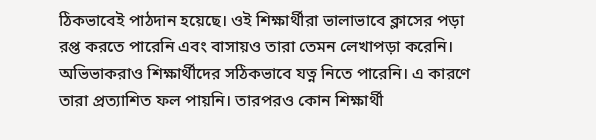ঠিকভাবেই পাঠদান হয়েছে। ওই শিক্ষার্থীরা ভালাভাবে ক্লাসের পড়া রপ্ত করতে পারেনি এবং বাসায়ও তারা তেমন লেখাপড়া করেনি। অভিভাকরাও শিক্ষার্থীদের সঠিকভাবে যত্ন নিতে পারেনি। এ কারণে তারা প্রত্যাশিত ফল পায়নি। তারপরও কোন শিক্ষার্থী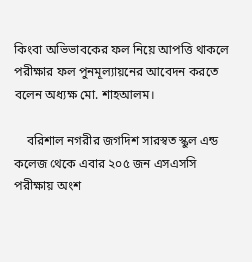কিংবা অভিভাবকের ফল নিয়ে আপত্তি থাকলে পরীক্ষার ফল পুনমূল্যায়নের আবেদন করতে বলেন অধ্যক্ষ মো. শাহআলম।

    বরিশাল নগরীর জগদিশ সারস্বত স্কুল এন্ড কলেজ থেকে এবার ২০৫ জন এসএসসি পরীক্ষায় অংশ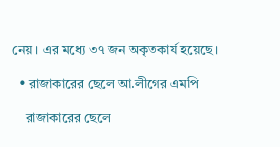নেয়। এর মধ্যে ৩৭ জন অকৃতকার্য হয়েছে।

  • রাজাকারের ছেলে আ.লীগের এমপি

    রাজাকারের ছেলে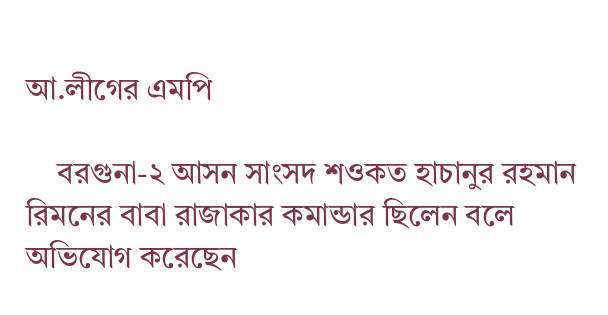আ.লীগের এমপি

    বরগুনা-২ আসন সাংসদ শওকত হাচানুর রহমান রিমনের বাবা রাজাকার কমান্ডার ছিলেন বলে অভিযোগ করেছেন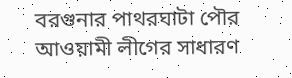বরগুনার পাথরঘাটা পৌর আওয়ামী লীগের সাধারণ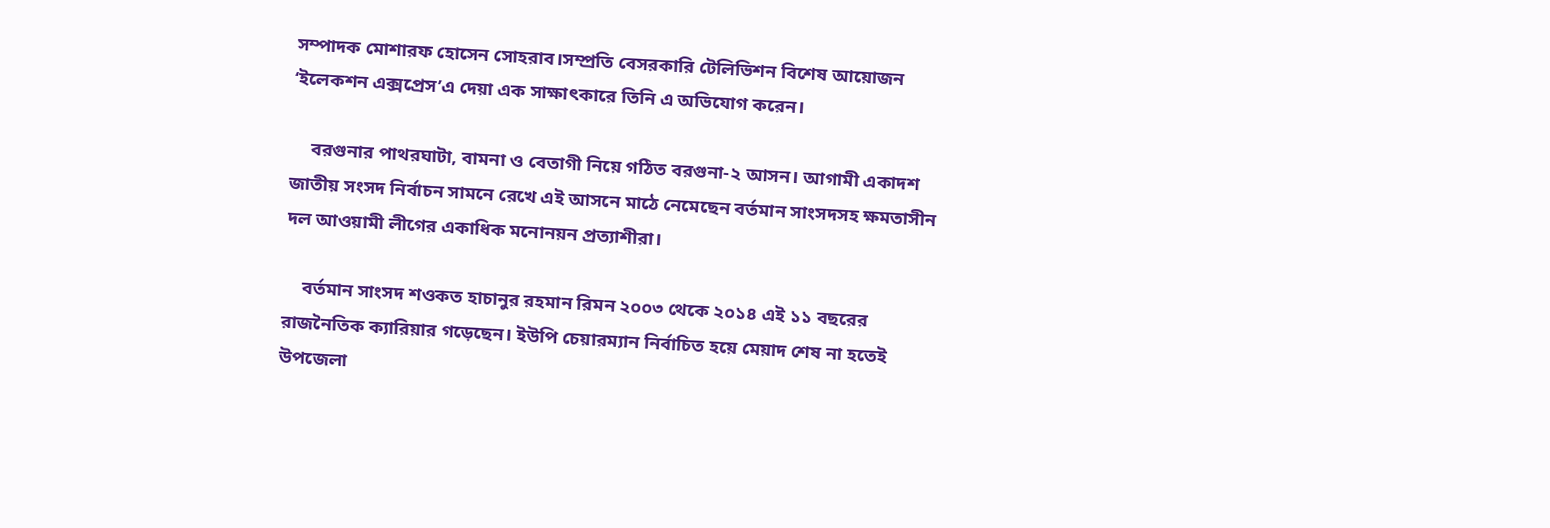সম্পাদক মোশারফ হোসেন সোহরাব।সম্প্রতি বেসরকারি টেলিভিশন বিশেষ আয়োজন ‘ইলেকশন এক্সপ্রেস’এ দেয়া এক সাক্ষাৎকারে তিনি এ অভিযোগ করেন।

    বরগুনার পাথরঘাটা, বামনা ও বেতাগী নিয়ে গঠিত বরগুনা-২ আসন। আগামী একাদশ জাতীয় সংসদ নির্বাচন সামনে রেখে এই আসনে মাঠে নেমেছেন বর্তমান সাংসদসহ ক্ষমতাসীন দল আওয়ামী লীগের একাধিক মনোনয়ন প্রত্যাশীরা।

    বর্তমান সাংসদ শওকত হাচানুর রহমান রিমন ২০০৩ থেকে ২০১৪ এই ১১ বছরের রাজনৈতিক ক্যারিয়ার গড়েছেন। ইউপি চেয়ারম্যান নির্বাচিত হয়ে মেয়াদ শেষ না হতেই উপজেলা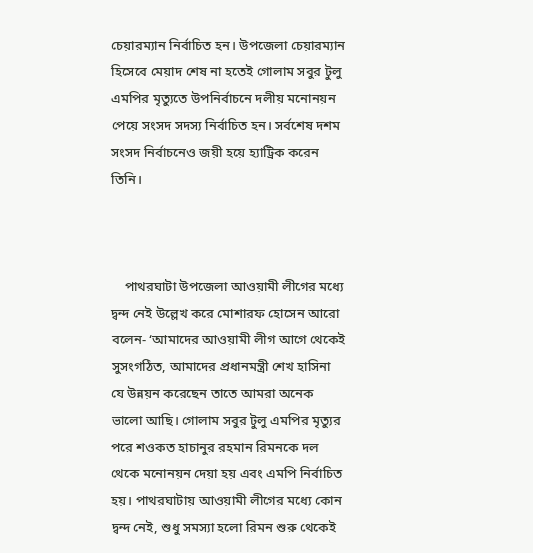চেয়ারম্যান নির্বাচিত হন। উপজেলা চেয়ারম্যান হিসেবে মেয়াদ শেষ না হতেই গোলাম সবুর টুলু এমপির মৃত্যুতে উপনির্বাচনে দলীয় মনোনয়ন পেয়ে সংসদ সদস্য নির্বাচিত হন। সর্বশেষ দশম সংসদ নির্বাচনেও জয়ী হয়ে হ্যাট্রিক করেন তিনি।



    পাথরঘাটা উপজেলা আওয়ামী লীগের মধ্যে দ্বন্দ নেই উল্লেখ করে মোশারফ হোসেন আরো বলেন- ‘আমাদের আওয়ামী লীগ আগে থেকেই সুসংগঠিত, আমাদের প্রধানমন্ত্রী শেখ হাসিনা যে উন্নয়ন করেছেন তাতে আমরা অনেক ভালো আছি। গোলাম সবুর টুলু এমপির মৃত্যুর পরে শওকত হাচানুর রহমান রিমনকে দল থেকে মনোনয়ন দেয়া হয় এবং এমপি নির্বাচিত হয়। পাথরঘাটায় আওয়ামী লীগের মধ্যে কোন দ্বন্দ নেই, শুধু সমস্যা হলো রিমন শুরু থেকেই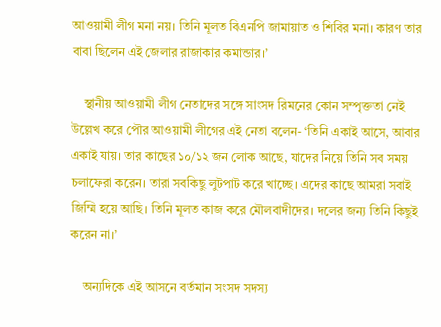আওয়ামী লীগ মনা নয়। তিনি মূলত বিএনপি জামায়াত ও শিবির মনা। কারণ তার বাবা ছিলেন এই জেলার রাজাকার কমান্ডার।’

    স্থানীয় আওয়ামী লীগ নেতাদের সঙ্গে সাংসদ রিমনের কোন সম্পৃক্ততা নেই উল্লেখ করে পৌর আওয়ামী লীগের এই নেতা বলেন- ‘তিনি একাই আসে, আবার একাই যায়। তার কাছের ১০/১২ জন লোক আছে, যাদের নিয়ে তিনি সব সময় চলাফেরা করেন। তারা সবকিছু লুটপাট করে খাচ্ছে। এদের কাছে আমরা সবাই জিম্মি হয়ে আছি। তিনি মূলত কাজ করে মৌলবাদীদের। দলের জন্য তিনি কিছুই করেন না।’

    অন্যদিকে এই আসনে বর্তমান সংসদ সদস্য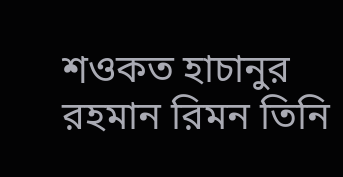শওকত হাচানুর রহমান রিমন তিনি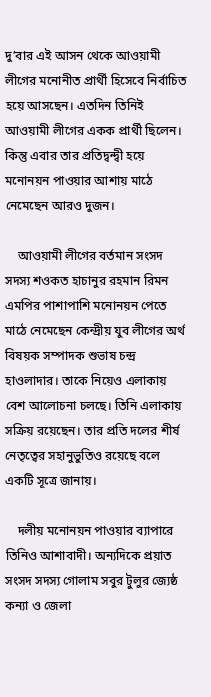দু’বার এই আসন থেকে আওয়ামী লীগের মনোনীত প্রার্থী হিসেবে নির্বাচিত হয়ে আসছেন। এতদিন তিনিই আওয়ামী লীগের একক প্রার্থী ছিলেন। কিন্তু এবার তার প্রতিদ্বন্দ্বী হয়ে মনোনয়ন পাওয়ার আশায় মাঠে নেমেছেন আরও দুজন।

    আওয়ামী লীগের বর্তমান সংসদ সদস্য শওকত হাচানুর রহমান রিমন এমপির পাশাপাশি মনোনয়ন পেতে মাঠে নেমেছেন কেন্দ্রীয় যুব লীগের অর্থ বিষয়ক সম্পাদক শুভাষ চন্দ্র হাওলাদার। তাকে নিয়েও এলাকায় বেশ আলোচনা চলছে। তিনি এলাকায় সক্রিয় রয়েছেন। তার প্রতি দলের শীর্ষ নেতৃত্বের সহানুভুতিও রয়েছে বলে একটি সূত্রে জানায়।

    দলীয় মনোনয়ন পাওয়ার ব্যাপারে তিনিও আশাবাদী। অন্যদিকে প্রয়াত সংসদ সদস্য গোলাম সবুর টুলুর জ্যেষ্ঠ কন্যা ও জেলা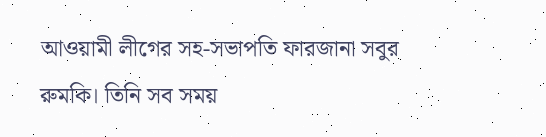আওয়ামী লীগের সহ-সভাপতি ফারজানা সবুর রুমকি। তিনি সব সময়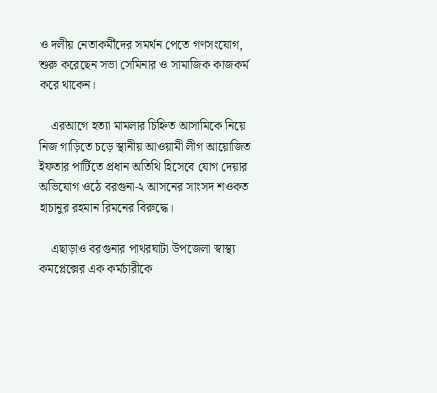ও দলীয় নেতাকর্মীদের সমর্থন পেতে গণসংযোগ, শুরু করেছেন সভা সেমিনার ও সামাজিক কাজকর্ম করে থাকেন।

    এরআগে হত্যা মামলার চিহ্নিত আসামিকে নিয়ে নিজ গাড়িতে চড়ে স্থানীয় আওয়ামী লীগ আয়োজিত ইফতার পার্টিতে প্রধান অতিথি হিসেবে যোগ দেয়ার অভিযোগ ওঠে বরগুনা-২ আসনের সাংসদ শওকত হাচানুর রহমান রিমনের বিরুদ্ধে।

    এছাড়াও বরগুনার পাথরঘাটা উপজেলা স্বাস্থ্য কমপ্লেক্সের এক কর্মচারীকে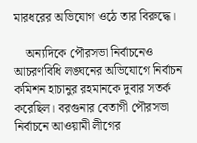মারধরের অভিযোগ ওঠে তার বিরুদ্ধে।

    অন্যদিকে পৌরসভা নির্বাচনেও আচরণবিধি লঙ্ঘনের অভিযোগে নির্বাচন কমিশন হাচানুর রহমানকে দুবার সতর্ক করেছিল। বরগুনার বেতাগী পৌরসভা নির্বাচনে আওয়ামী লীগের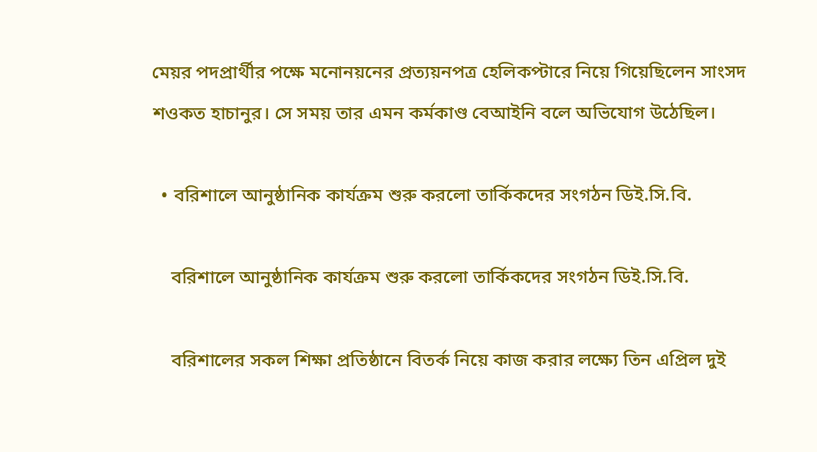মেয়র পদপ্রার্থীর পক্ষে মনোনয়নের প্রত্যয়নপত্র হেলিকপ্টারে নিয়ে গিয়েছিলেন সাংসদ শওকত হাচানুর। সে সময় তার এমন কর্মকাণ্ড বেআইনি বলে অভিযোগ উঠেছিল।

  • বরিশালে আনুষ্ঠানিক কার্যক্রম শুরু করলো তার্কিকদের সংগঠন ডিই.সি.বি.

    বরিশালে আনুষ্ঠানিক কার্যক্রম শুরু করলো তার্কিকদের সংগঠন ডিই.সি.বি.

    বরিশালের সকল শিক্ষা প্রতিষ্ঠানে বিতর্ক নিয়ে কাজ করার লক্ষ্যে তিন এপ্রিল দুই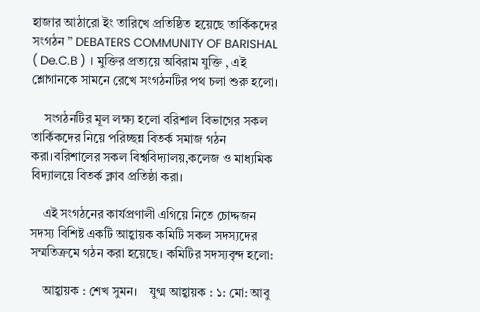হাজার আঠারো ইং তারিখে প্রতিষ্ঠিত হয়েছে তার্কিকদের সংগঠন ” DEBATERS COMMUNITY OF BARISHAL ( De.C.B ) । মুক্তির প্রত্যয়ে অবিরাম যুক্তি , এই শ্লোগানকে সামনে রেখে সংগঠনটির পথ চলা শুরু হলো।

    সংগঠনটির মূল লক্ষ্য হলো বরিশাল বিভাগের সকল তার্কিকদের নিয়ে পরিচ্ছন্ন বিতর্ক সমাজ গঠন করা।বরিশালের সকল বিশ্ববিদ্যালয়,কলেজ ও মাধ্যমিক বিদ্যালয়ে বিতর্ক ক্লাব প্রতিষ্ঠা করা।

    এই সংগঠনের কার্যপ্রণালী এগিয়ে নিতে চোদ্দজন সদস্য বিশিষ্ট একটি আহ্বায়ক কমিটি সকল সদস্যদের সম্মতিক্রমে গঠন করা হয়েছে। কমিটির সদস্যবৃন্দ হলো:

    আহ্বায়ক : শেখ সুমন।    যুগ্ম আহ্বায়ক : ১: মো: আবু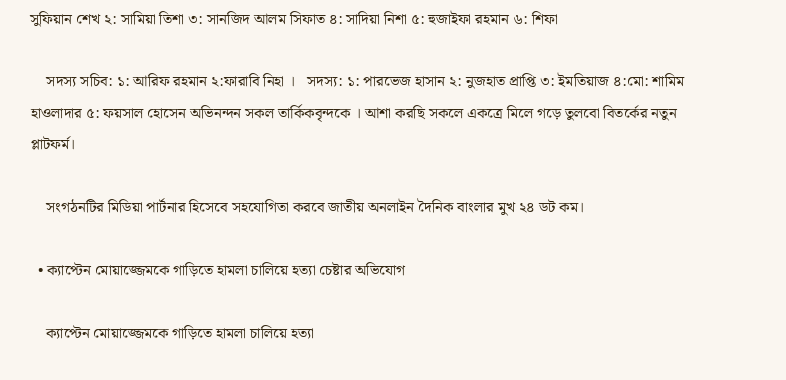সুফিয়ান শেখ ২: সামিয়া তিশা ৩: সানজিদ আলম সিফাত ৪: সাদিয়া নিশা ৫: হুজাইফা রহমান ৬: শিফা

    সদস্য সচিব: ১: আরিফ রহমান ২:ফারাবি নিহা ।   সদস্য: ১: পারভেজ হাসান ২: নুজহাত প্রাপ্তি ৩: ইমতিয়াজ ৪:মো: শামিম হাওলাদার ৫: ফয়সাল হোসেন অভিনন্দন সকল তার্কিকবৃন্দকে । আশা করছি সকলে একত্রে মিলে গড়ে তুলবো বিতর্কের নতুন প্লাটফর্ম।

    সংগঠনটির মিডিয়া পার্টনার হিসেবে সহযোগিতা করবে জাতীয় অনলাইন দৈনিক বাংলার মুখ ২৪ ডট কম।

  • ক্যাপ্টেন মোয়াজ্জেমকে গাড়িতে হামলা চালিয়ে হত্যা চেষ্টার অভিযোগ

    ক্যাপ্টেন মোয়াজ্জেমকে গাড়িতে হামলা চালিয়ে হত্যা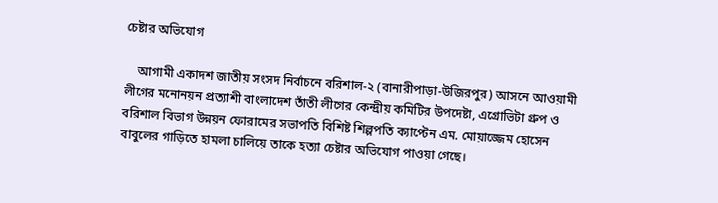চেষ্টার অভিযোগ

    আগামী একাদশ জাতীয় সংসদ নির্বাচনে বরিশাল-২ (বানারীপাড়া-উজিরপুর) আসনে আওয়ামী লীগের মনোনয়ন প্রত্যাশী বাংলাদেশ তাঁতী লীগের কেন্দ্রীয় কমিটির উপদেষ্টা, এগ্রোভিটা গ্রুপ ও বরিশাল বিভাগ উন্নয়ন ফোরামের সভাপতি বিশিষ্ট শিল্পপতি ক্যাপ্টেন এম. মোয়াজ্জেম হোসেন বাবুলের গাড়িতে হামলা চালিয়ে তাকে হত্যা চেষ্টার অভিযোগ পাওয়া গেছে।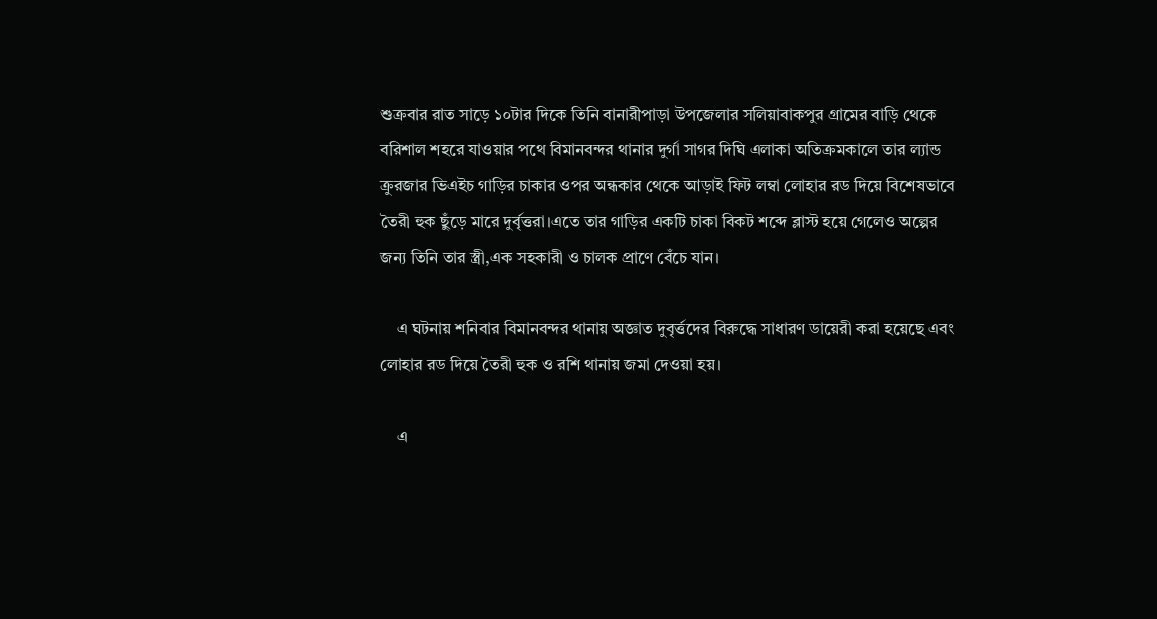শুক্রবার রাত সাড়ে ১০টার দিকে তিনি বানারীপাড়া উপজেলার সলিয়াবাকপুর গ্রামের বাড়ি থেকে বরিশাল শহরে যাওয়ার পথে বিমানবন্দর থানার দুর্গা সাগর দিঘি এলাকা অতিক্রমকালে তার ল্যান্ড ক্রুরজার ভিএইচ গাড়ির চাকার ওপর অন্ধকার থেকে আড়াই ফিট লম্বা লোহার রড দিয়ে বিশেষভাবে তৈরী হুক ছুঁড়ে মারে দুর্বৃত্তরা।এতে তার গাড়ির একটি চাকা বিকট শব্দে ব্লাস্ট হয়ে গেলেও অল্পের জন্য তিনি তার স্ত্রী,এক সহকারী ও চালক প্রাণে বেঁচে যান।

    এ ঘটনায় শনিবার বিমানবন্দর থানায় অজ্ঞাত দুবৃর্ত্তদের বিরুদ্ধে সাধারণ ডায়েরী করা হয়েছে এবং লোহার রড দিয়ে তৈরী হুক ও রশি থানায় জমা দেওয়া হয়।

    এ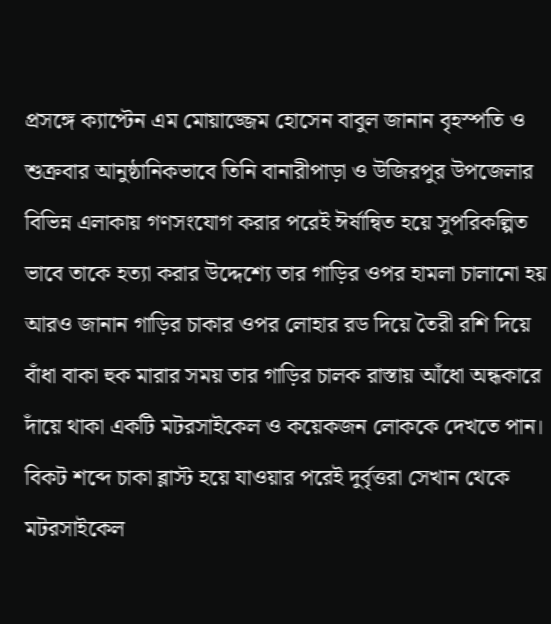প্রসঙ্গে ক্যাপ্টেন এম মোয়াজ্জেম হোসেন বাবুল জানান বৃহস্পতি ও শুক্রবার আনুষ্ঠানিকভাবে তিনি বানারীপাড়া ও উজিরপুর উপজেলার বিভিন্ন এলাকায় গণসংযোগ করার পরেই ঈর্ষান্বিত হয়ে সুপরিকল্পিত ভাবে তাকে হত্যা করার উদ্দেশ্যে তার গাড়ির ওপর হামলা চালানো হয় আরও জানান গাড়ির চাকার ওপর লোহার রড দিয়ে তৈরী রশি দিয়ে বাঁধা বাকা হুক মারার সময় তার গাড়ির চালক রাস্তায় আঁধো অন্ধকারে দাঁয়ে থাকা একটি মটরসাইকেল ও কয়েকজন লোককে দেখতে পান। বিকট শব্দে চাকা ব্লাস্ট হয়ে যাওয়ার পরেই দুর্বৃত্তরা সেখান থেকে মটরসাইকেল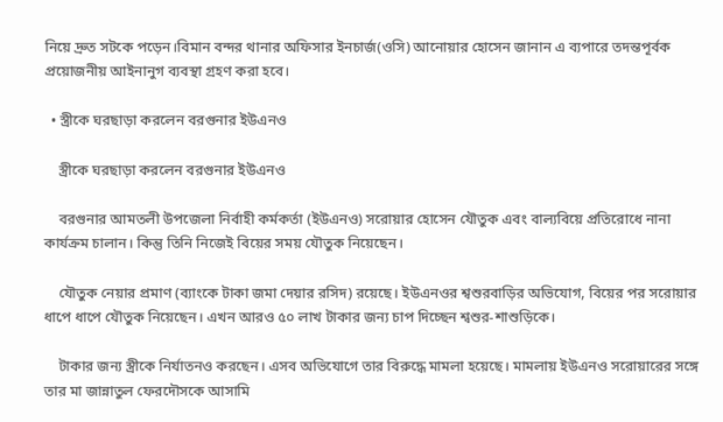নিয়ে দ্রুত সটকে পড়েন।বিমান বন্দর থানার অফিসার ইনচার্জ(ওসি) আনোয়ার হোসেন জানান এ ব্যপারে তদন্তপূর্বক প্রয়োজনীয় আইনানুগ ব্যবস্থা গ্রহণ করা হবে।

  • স্ত্রীকে ঘরছাড়া করলেন বরগুনার ইউএনও

    স্ত্রীকে ঘরছাড়া করলেন বরগুনার ইউএনও

    বরগুনার আমতলী উপজেলা নির্বাহী কর্মকর্তা (ইউএনও) সরোয়ার হোসেন যৌতুক এবং বাল্যবিয়ে প্রতিরোধে নানা কার্যক্রম চালান। কিন্তু তিনি নিজেই বিয়ের সময় যৌতুক নিয়েছেন।

    যৌতুক নেয়ার প্রমাণ (ব্যাংকে টাকা জমা দেয়ার রসিদ) রয়েছে। ইউএনওর শ্বশুরবাড়ির অভিযোগ, বিয়ের পর সরোয়ার ধাপে ধাপে যৌতুক নিয়েছেন। এখন আরও ৫০ লাখ টাকার জন্য চাপ দিচ্ছেন শ্বশুর-শাশুড়িকে।

    টাকার জন্য স্ত্রীকে নির্যাতনও করছেন। এসব অভিযোগে তার বিরুদ্ধে মামলা হয়েছে। মামলায় ইউএনও সরোয়ারের সঙ্গে তার মা জান্নাতুল ফেরদৌসকে আসামি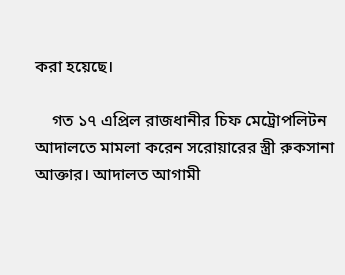করা হয়েছে।

    গত ১৭ এপ্রিল রাজধানীর চিফ মেট্রোপলিটন আদালতে মামলা করেন সরোয়ারের স্ত্রী রুকসানা আক্তার। আদালত আগামী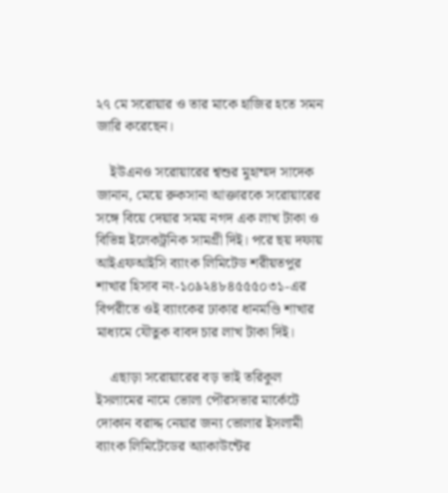২৭ মে সরোয়ার ও তার মাকে হাজির হতে সমন জারি করেছেন।

    ইউএনও সরোয়ারের শ্বশুর মুহাম্মদ সাদেক জানান, মেয়ে রুকসানা আক্তারকে সরোয়ারের সঙ্গে বিয়ে দেয়ার সময় নগদ এক লাখ টাকা ও বিভিন্ন ইলেকট্রনিক সামগ্রী দিই। পরে ছয় দফায় আইএফআইসি ব্যাংক লিমিটেড শরীয়তপুর শাখার হিসাব নং-১০৯২৪৮৪৫৫৫০৩১-এর বিপরীতে ওই ব্যাংকের ঢাকার ধানমণ্ডি শাখার মাধ্যমে যৌতুক বাবদ চার লাখ টাকা দিই।

    এছাড়া সরোয়ারের বড় ভাই তরিকুল ইসলামের নামে ভোলা পৌরসভার মার্কেটে দোকান বরাদ্দ নেয়ার জন্য ভোলার ইসলামী ব্যাংক লিমিটেডের অ্যাকাউন্টের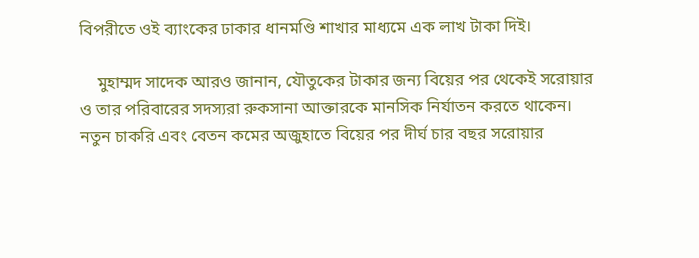বিপরীতে ওই ব্যাংকের ঢাকার ধানমণ্ডি শাখার মাধ্যমে এক লাখ টাকা দিই।

    মুহাম্মদ সাদেক আরও জানান, যৌতুকের টাকার জন্য বিয়ের পর থেকেই সরোয়ার ও তার পরিবারের সদস্যরা রুকসানা আক্তারকে মানসিক নির্যাতন করতে থাকেন। নতুন চাকরি এবং বেতন কমের অজুহাতে বিয়ের পর দীর্ঘ চার বছর সরোয়ার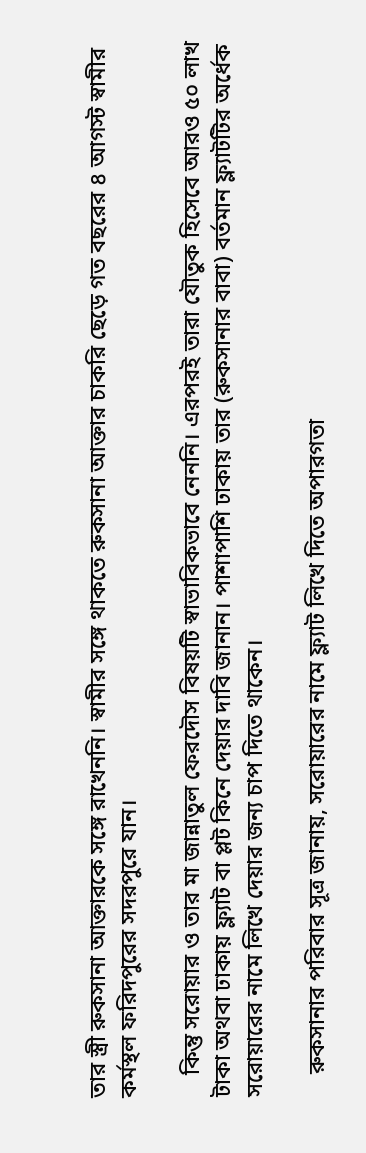তার স্ত্রী রুকসানা আক্তারকে সঙ্গে রাখেননি। স্বামীর সঙ্গে থাকতে রুকসানা আক্তার চাকরি ছেড়ে গত বছরের ৪ আগস্ট স্বামীর কর্মস্থল ফরিদপুরের সদরপুরে যান।

    কিন্তু সরোয়ার ও তার মা জান্নাতুল ফেরদৌস বিষয়টি স্বাভাবিকভাবে নেননি। এরপরই তারা যৌতুক হিসেবে আরও ৫০ লাখ টাকা অথবা ঢাকায় ফ্ল্যাট বা প্লট কিনে দেয়ার দাবি জানান। পাশাপাশি ঢাকায় তার (রুকসানার বাবা) বর্তমান ফ্ল্যাটটির অর্ধেক সরোয়ারের নামে লিখে দেয়ার জন্য চাপ দিতে থাকেন।

    রুকসানার পরিবার সূত্র জানায়, সরোয়ারের নামে ফ্ল্যাট লিখে দিতে অপারগতা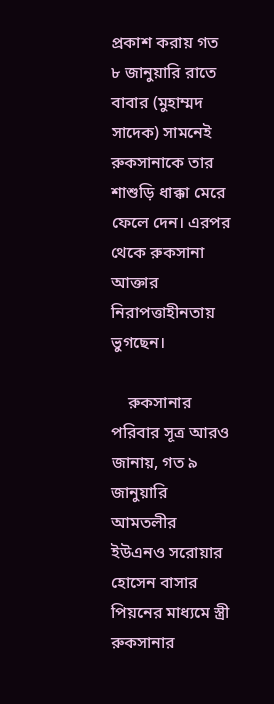প্রকাশ করায় গত ৮ জানুয়ারি রাতে বাবার (মুহাম্মদ সাদেক) সামনেই রুকসানাকে তার শাশুড়ি ধাক্কা মেরে ফেলে দেন। এরপর থেকে রুকসানা আক্তার নিরাপত্তাহীনতায় ভুগছেন।

    রুকসানার পরিবার সূত্র আরও জানায়, গত ৯ জানুয়ারি আমতলীর ইউএনও সরোয়ার হোসেন বাসার পিয়নের মাধ্যমে স্ত্রী রুকসানার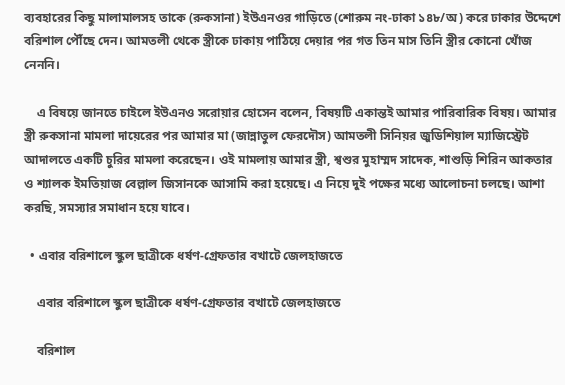ব্যবহারের কিছু মালামালসহ তাকে (রুকসানা) ইউএনওর গাড়িতে (শোরুম নং-ঢাকা ১৪৮/অ) করে ঢাকার উদ্দেশে বরিশাল পৌঁছে দেন। আমতলী থেকে স্ত্রীকে ঢাকায় পাঠিয়ে দেয়ার পর গত তিন মাস তিনি স্ত্রীর কোনো খোঁজ নেননি।

    এ বিষয়ে জানতে চাইলে ইউএনও সরোয়ার হোসেন বলেন, বিষয়টি একান্তই আমার পারিবারিক বিষয়। আমার স্ত্রী রুকসানা মামলা দায়েরের পর আমার মা (জান্নাতুল ফেরদৌস) আমতলী সিনিয়র জুডিশিয়াল ম্যাজিস্ট্রেট আদালতে একটি চুরির মামলা করেছেন। ওই মামলায় আমার স্ত্রী, শ্বশুর মুহাম্মদ সাদেক, শাশুড়ি শিরিন আকতার ও শ্যালক ইমতিয়াজ বেল্লাল জিসানকে আসামি করা হয়েছে। এ নিয়ে দুই পক্ষের মধ্যে আলোচনা চলছে। আশা করছি, সমস্যার সমাধান হয়ে যাবে।

  • এবার বরিশালে স্কুল ছাত্রীকে ধর্ষণ-গ্রেফতার বখাটে জেলহাজতে

    এবার বরিশালে স্কুল ছাত্রীকে ধর্ষণ-গ্রেফতার বখাটে জেলহাজতে

    বরিশাল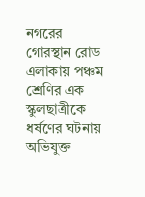নগরের গোরস্থান রোড এলাকায় পঞ্চম শ্রেণির এক স্কুলছাত্রীকে ধর্ষণের ঘটনায় অভিযুক্ত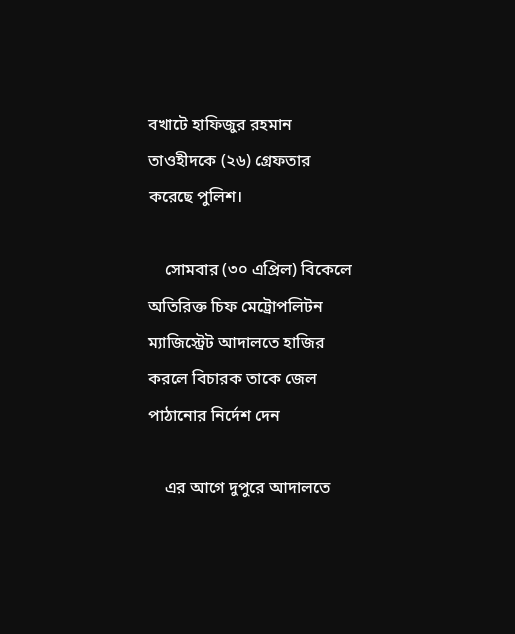বখাটে হাফিজুর রহমান তাওহীদকে (২৬) গ্রেফতার করেছে পুলিশ।

    সোমবার (৩০ এপ্রিল) বিকেলে অতিরিক্ত চিফ মেট্রোপলিটন ম্যাজিস্ট্রেট আদালতে হাজির করলে বিচারক তাকে জেল পাঠানোর নির্দেশ দেন

    এর আগে দুপুরে আদালতে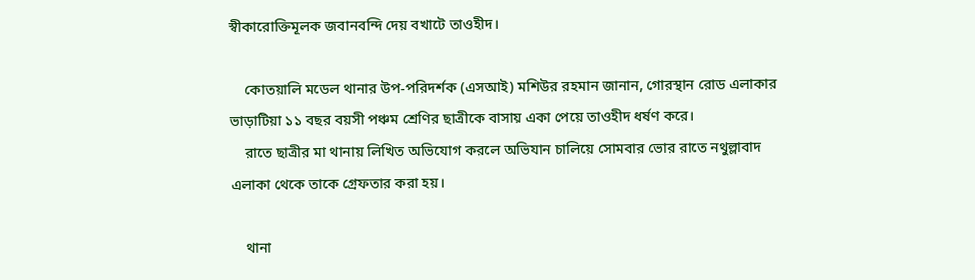স্বীকারোক্তিমূলক জবানবন্দি দেয় বখাটে তাওহীদ।

    কোতয়ালি মডেল থানার উপ-পরিদর্শক (এসআই) মশিউর রহমান জানান, গোরস্থান রোড এলাকার ভাড়াটিয়া ১১ বছর বয়সী পঞ্চম শ্রেণির ছাত্রীকে বাসায় একা পেয়ে তাওহীদ ধর্ষণ করে।
    রাতে ছাত্রীর মা থানায় লিখিত অভিযোগ করলে অভিযান চালিয়ে সোমবার ভোর রাতে নথুল্লাবাদ এলাকা থেকে তাকে গ্রেফতার করা হয়।

    থানা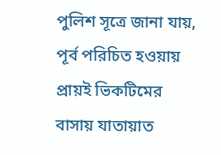পুলিশ সূত্রে জানা যায়, পূর্ব পরিচিত হওয়ায় প্রায়ই ভিকটিমের বাসায় যাতায়াত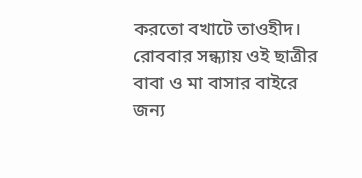করতো বখাটে তাওহীদ। রোববার সন্ধ্যায় ওই ছাত্রীর বাবা ও মা বাসার বাইরে জন্য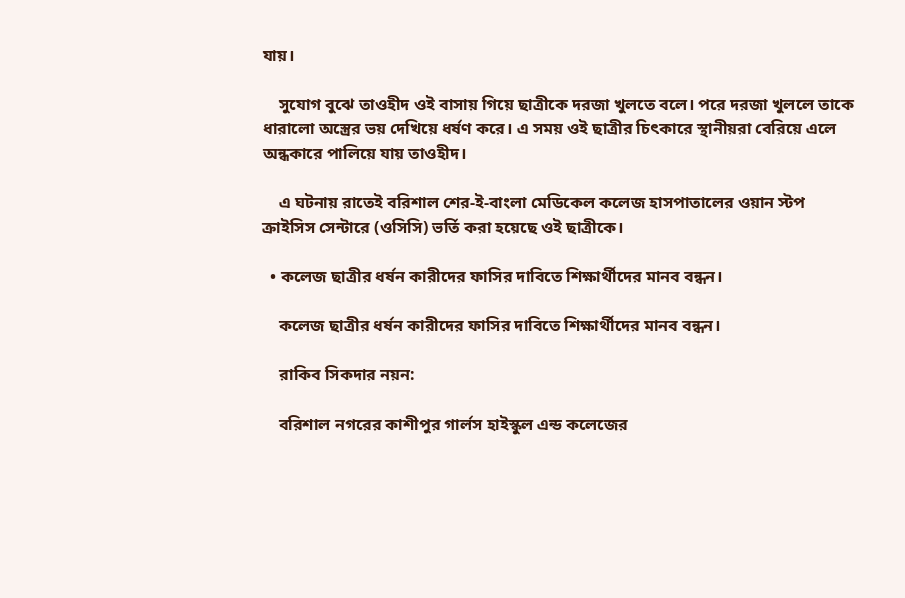যায়।

    সুযোগ বুঝে তাওহীদ ওই বাসায় গিয়ে ছাত্রীকে দরজা খুলতে বলে। পরে দরজা খুললে তাকে ধারালো অস্ত্রের ভয় দেখিয়ে ধর্ষণ করে। এ সময় ওই ছাত্রীর চিৎকারে স্থানীয়রা বেরিয়ে এলে অন্ধকারে পালিয়ে যায় তাওহীদ।

    এ ঘটনায় রাতেই বরিশাল শের-ই-বাংলা মেডিকেল কলেজ হাসপাতালের ওয়ান স্টপ ক্রাইসিস সেন্টারে (ওসিসি) ভর্তি করা হয়েছে ওই ছাত্রীকে।

  • কলেজ ছাত্রীর ধর্ষন কারীদের ফাসির দাবিতে শিক্ষার্থীদের মানব বন্ধন।

    কলেজ ছাত্রীর ধর্ষন কারীদের ফাসির দাবিতে শিক্ষার্থীদের মানব বন্ধন।

    রাকিব সিকদার নয়ন:

    বরিশাল নগরের কাশীপুর গার্লস হাইস্কুল এন্ড কলেজের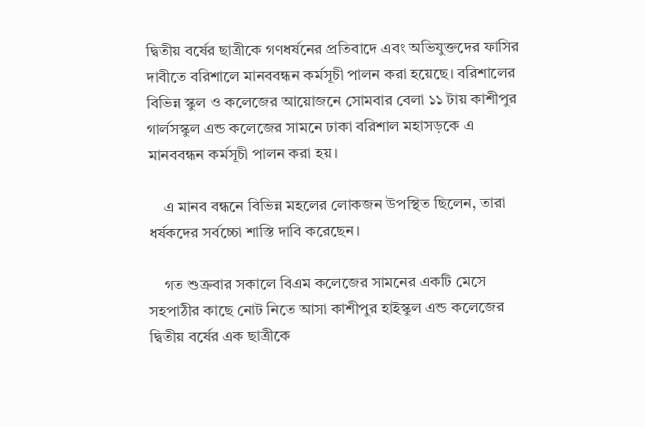দ্বিতীয় বর্ষের ছাত্রীকে গণধর্ষনের প্রতিবাদে এবং অভিযুক্তদের ফাসির দাবীতে বরিশালে মানববন্ধন কর্মসূচী পালন করা হয়েছে। বরিশালের বিভিন্ন স্কুল ও কলেজের আয়োজনে সোমবার বেলা ১১ টায় কাশীপুর গার্লসস্কুল এন্ড কলেজের সামনে ঢাকা বরিশাল মহাসড়কে এ মানববন্ধন কর্মসূচী পালন করা হয়।

    এ মানব বন্ধনে বিভিন্ন মহলের লোকজন উপস্থিত ছিলেন, তারা ধর্ষকদের সর্বচ্চো শাস্তি দাবি করেছেন।

    গত শুক্রবার সকালে বিএম কলেজের সামনের একটি মেসে সহপাঠীর কাছে নোট নিতে আসা কাশীপুর হাইস্কুল এন্ড কলেজের দ্বিতীয় বর্ষের এক ছাত্রীকে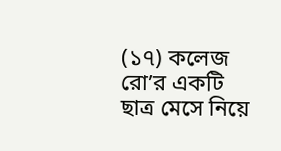(১৭) কলেজ রো’র একটি ছাত্র মেসে নিয়ে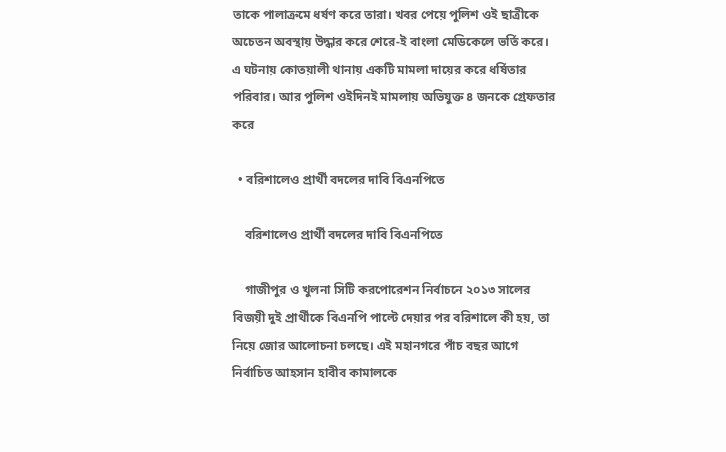তাকে পালাক্রমে ধর্ষণ করে তারা। খবর পেয়ে পুলিশ ওই ছাত্রীকে অচেতন অবস্থায় উদ্ধার করে শেরে-ই বাংলা মেডিকেলে ভর্তি করে। এ ঘটনায় কোতয়ালী থানায় একটি মামলা দায়ের করে ধর্ষিতার পরিবার। আর পুলিশ ওইদিনই মামলায় অভিযুক্ত ৪ জনকে গ্রেফতার করে

  • বরিশালেও প্রার্থী বদলের দাবি বিএনপিতে

    বরিশালেও প্রার্থী বদলের দাবি বিএনপিতে

    গাজীপুর ও খুলনা সিটি করপোরেশন নির্বাচনে ২০১৩ সালের বিজয়ী দুই প্রার্থীকে বিএনপি পাল্টে দেয়ার পর বরিশালে কী হয়, তা নিয়ে জোর আলোচনা চলছে। এই মহানগরে পাঁচ বছর আগে নির্বাচিত আহসান হাবীব কামালকে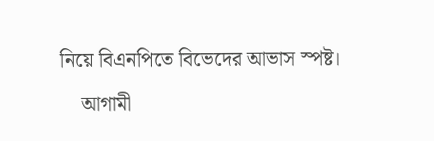নিয়ে বিএনপিতে বিভেদের আভাস স্পষ্ট।

    আগামী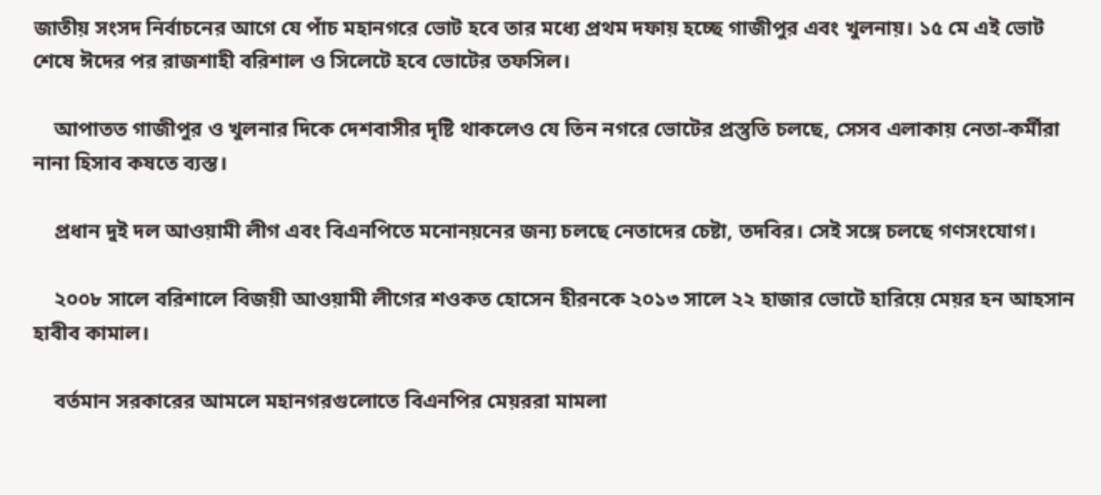জাতীয় সংসদ নির্বাচনের আগে যে পাঁচ মহানগরে ভোট হবে তার মধ্যে প্রথম দফায় হচ্ছে গাজীপুর এবং খুলনায়। ১৫ মে এই ভোট শেষে ঈদের পর রাজশাহী বরিশাল ও সিলেটে হবে ভোটের তফসিল।

    আপাতত গাজীপুর ও খুলনার দিকে দেশবাসীর দৃষ্টি থাকলেও যে তিন নগরে ভোটের প্রস্তুতি চলছে, সেসব এলাকায় নেতা-কর্মীরা নানা হিসাব কষতে ব্যস্ত।

    প্রধান দুই দল আওয়ামী লীগ এবং বিএনপিতে মনোনয়নের জন্য চলছে নেতাদের চেষ্টা, তদবির। সেই সঙ্গে চলছে গণসংযোগ।

    ২০০৮ সালে বরিশালে বিজয়ী আওয়ামী লীগের শওকত হোসেন হীরনকে ২০১৩ সালে ২২ হাজার ভোটে হারিয়ে মেয়র হন আহসান হাবীব কামাল।

    বর্তমান সরকারের আমলে মহানগরগুলোতে বিএনপির মেয়ররা মামলা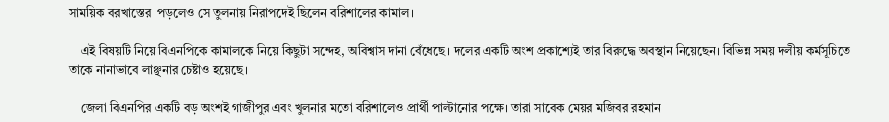সাময়িক বরখাস্তের  পড়লেও সে তুলনায় নিরাপদেই ছিলেন বরিশালের কামাল।

    এই বিষয়টি নিয়ে বিএনপিকে কামালকে নিয়ে কিছুটা সন্দেহ, অবিশ্বাস দানা বেঁধেছে। দলের একটি অংশ প্রকাশ্যেই তার বিরুদ্ধে অবস্থান নিয়েছেন। বিভিন্ন সময় দলীয় কর্মসূচিতে তাকে নানাভাবে লাঞ্ছনার চেষ্টাও হয়েছে।

    জেলা বিএনপির একটি বড় অংশই গাজীপুর এবং খুলনার মতো বরিশালেও প্রার্থী পাল্টানোর পক্ষে। তারা সাবেক মেয়র মজিবর রহমান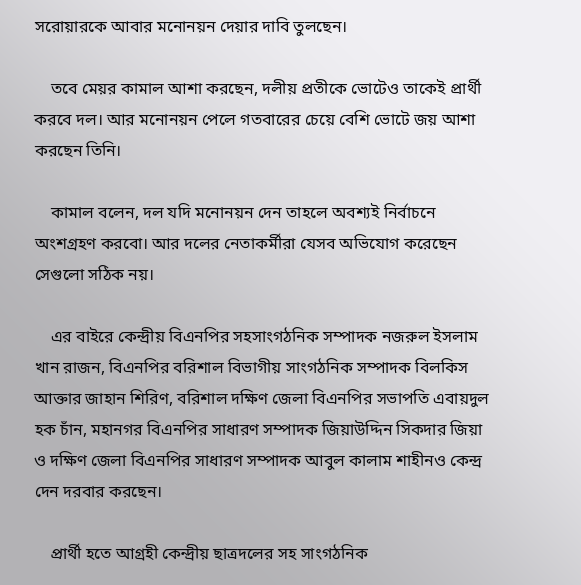সরোয়ারকে আবার মনোনয়ন দেয়ার দাবি তুলছেন।

    তবে মেয়র কামাল আশা করছেন, দলীয় প্রতীকে ভোটেও তাকেই প্রার্থী করবে দল। আর মনোনয়ন পেলে গতবারের চেয়ে বেশি ভোটে জয় আশা করছেন তিনি।

    কামাল বলেন, দল যদি মনোনয়ন দেন তাহলে অবশ্যই নির্বাচনে অংশগ্রহণ করবো। আর দলের নেতাকর্মীরা যেসব অভিযোগ করেছেন সেগুলো সঠিক নয়।

    এর বাইরে কেন্দ্রীয় বিএনপির সহসাংগঠনিক সম্পাদক নজরুল ইসলাম খান রাজন, বিএনপির বরিশাল বিভাগীয় সাংগঠনিক সম্পাদক বিলকিস আক্তার জাহান শিরিণ, বরিশাল দক্ষিণ জেলা বিএনপির সভাপতি এবায়দুল হক চাঁন, মহানগর বিএনপির সাধারণ সম্পাদক জিয়াউদ্দিন সিকদার জিয়া ও দক্ষিণ জেলা বিএনপির সাধারণ সম্পাদক আবুল কালাম শাহীনও কেন্দ্র দেন দরবার করছেন।

    প্রার্থী হতে আগ্রহী কেন্দ্রীয় ছাত্রদলের সহ সাংগঠনিক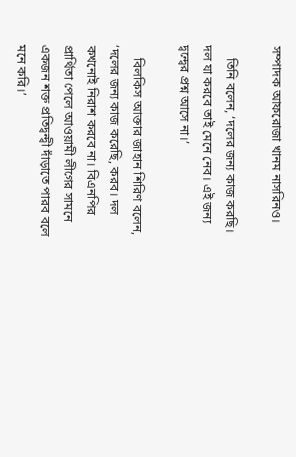সম্পাদক আফরোজা খানম নাসরিনও।

    তিনি বলেন, ‘দলের জন্য কাজ করছি। দল যা করবে তাই মেনে নেব। এই জন্য দ্বন্দ্বের প্রশ্ন আসে না।’

    বিলকিস আক্তার জাহান শিরিণ বলেন, ‘দলের জন্য কাজ করেছি, করব। দল কখনোই নিরাশ করবে না। বিএনপির প্রার্থিতা পেলে আওয়ামী লীগের সামনে একজন শক্ত প্রতিদ্বন্দ্বী দাঁড়াতে পারব বলে মনে করি।’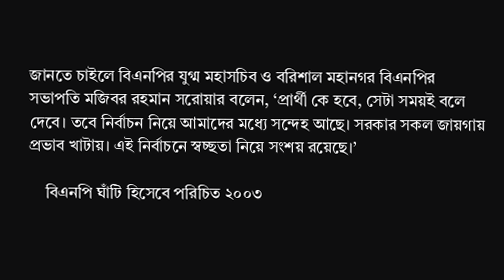জানতে চাইলে বিএনপির যুগ্ম মহাসচিব ও বরিশাল মহানগর বিএনপির সভাপতি মজিবর রহমান সরোয়ার বলেন, ‘প্রার্থী কে হবে, সেটা সময়ই বলে দেবে। তবে নির্বাচন নিয়ে আমাদের মধ্যে সন্দেহ আছে। সরকার সকল জায়গায় প্রভাব খাটায়। এই নির্বাচনে স্বচ্ছতা নিয়ে সংশয় রয়েছে।’

    বিএনপি ঘাঁটি হিসেবে পরিচিত ২০০৩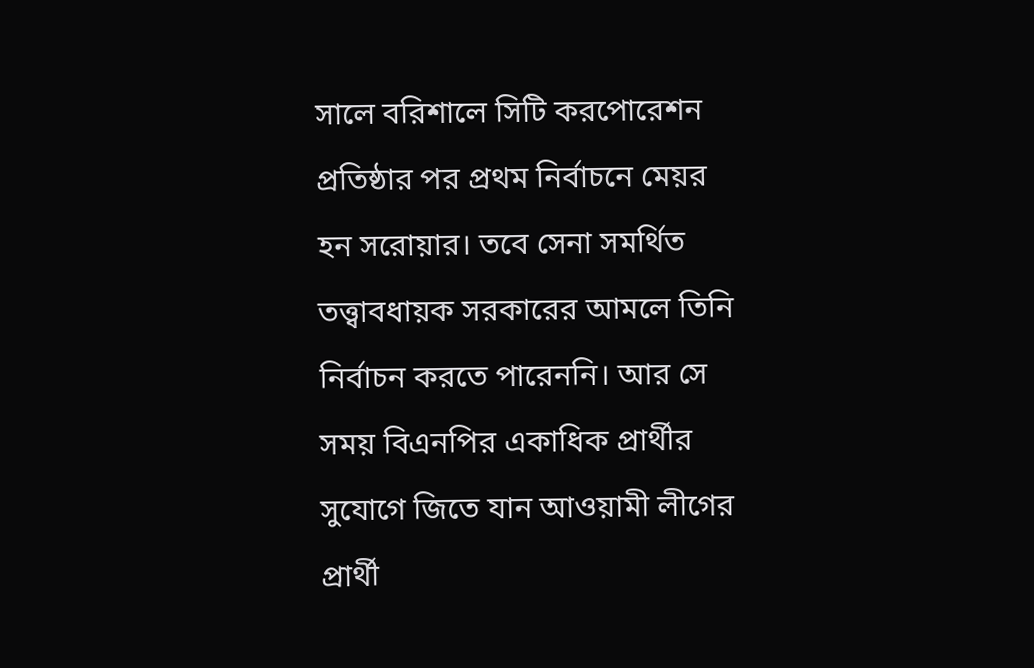সালে বরিশালে সিটি করপোরেশন প্রতিষ্ঠার পর প্রথম নির্বাচনে মেয়র হন সরোয়ার। তবে সেনা সমর্থিত তত্ত্বাবধায়ক সরকারের আমলে তিনি নির্বাচন করতে পারেননি। আর সে সময় বিএনপির একাধিক প্রার্থীর সুযোগে জিতে যান আওয়ামী লীগের প্রার্থী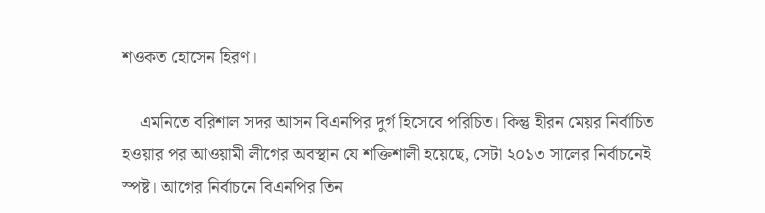শওকত হোসেন হিরণ।

    এমনিতে বরিশাল সদর আসন বিএনপির দুর্গ হিসেবে পরিচিত। কিন্তু হীরন মেয়র নির্বাচিত হওয়ার পর আওয়ামী লীগের অবস্থান যে শক্তিশালী হয়েছে, সেটা ২০১৩ সালের নির্বাচনেই স্পষ্ট। আগের নির্বাচনে বিএনপির তিন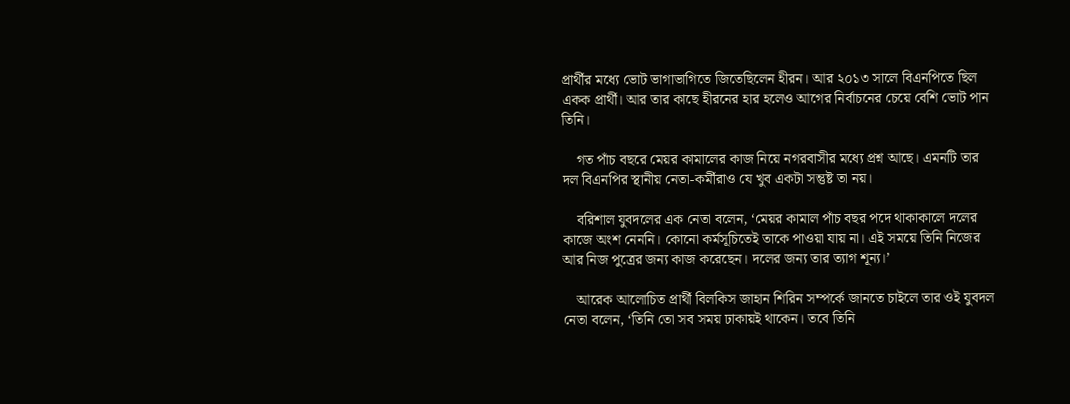প্রার্থীর মধ্যে ভোট ভাগাভাগিতে জিতেছিলেন হীরন। আর ২০১৩ সালে বিএনপিতে ছিল একক প্রার্থী। আর তার কাছে হীরনের হার হলেও আগের নির্বাচনের চেয়ে বেশি ভোট পান তিনি।

    গত পাঁচ বছরে মেয়র কামালের কাজ নিয়ে নগরবাসীর মধ্যে প্রশ্ন আছে। এমনটি তার দল বিএনপির স্থানীয় নেতা-কর্মীরাও যে খুব একটা সন্তুষ্ট তা নয়।

    বরিশাল যুবদলের এক নেতা বলেন, ‘মেয়র কামাল পাঁচ বছর পদে থাকাকালে দলের কাজে অংশ নেননি। কোনো কর্মসূচিতেই তাকে পাওয়া যায় না। এই সময়ে তিনি নিজের আর নিজ পুত্রের জন্য কাজ করেছেন। দলের জন্য তার ত্যাগ শূন্য।’

    আরেক আলোচিত প্রার্থী বিলকিস জাহান শিরিন সম্পর্কে জানতে চাইলে তার ওই যুবদল নেতা বলেন, ‘তিনি তো সব সময় ঢাকায়ই থাকেন। তবে তিনি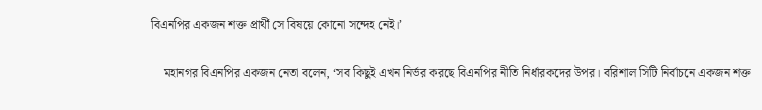বিএনপির একজন শক্ত প্রার্থী সে বিষয়ে কোনো সন্দেহ নেই।’

    মহানগর বিএনপির একজন নেতা বলেন, ‘সব কিছুই এখন নির্ভর করছে বিএনপির নীতি নির্ধারকদের উপর। বরিশাল সিটি নির্বাচনে একজন শক্ত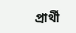প্রার্থী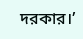দরকার।’